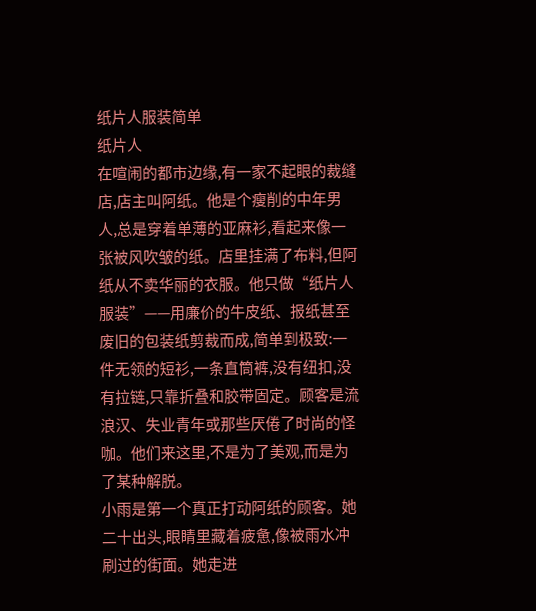纸片人服装简单
纸片人
在喧闹的都市边缘,有一家不起眼的裁缝店,店主叫阿纸。他是个瘦削的中年男人,总是穿着单薄的亚麻衫,看起来像一张被风吹皱的纸。店里挂满了布料,但阿纸从不卖华丽的衣服。他只做“纸片人服装”——用廉价的牛皮纸、报纸甚至废旧的包装纸剪裁而成,简单到极致:一件无领的短衫,一条直筒裤,没有纽扣,没有拉链,只靠折叠和胶带固定。顾客是流浪汉、失业青年或那些厌倦了时尚的怪咖。他们来这里,不是为了美观,而是为了某种解脱。
小雨是第一个真正打动阿纸的顾客。她二十出头,眼睛里藏着疲惫,像被雨水冲刷过的街面。她走进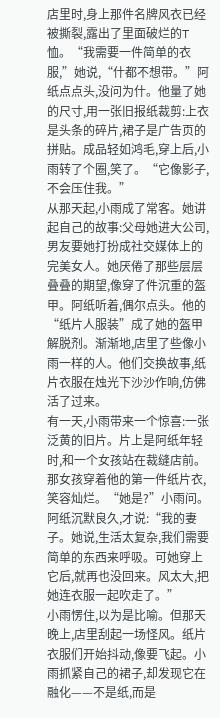店里时,身上那件名牌风衣已经被撕裂,露出了里面破烂的T恤。“我需要一件简单的衣服,”她说,“什都不想带。”阿纸点点头,没问为什。他量了她的尺寸,用一张旧报纸裁剪:上衣是头条的碎片,裙子是广告页的拼贴。成品轻如鸿毛,穿上后,小雨转了个圈,笑了。“它像影子,不会压住我。”
从那天起,小雨成了常客。她讲起自己的故事:父母她进大公司,男友要她打扮成社交媒体上的完美女人。她厌倦了那些层层叠叠的期望,像穿了件沉重的盔甲。阿纸听着,偶尔点头。他的“纸片人服装”成了她的盔甲解脱剂。渐渐地,店里了些像小雨一样的人。他们交换故事,纸片衣服在烛光下沙沙作响,仿佛活了过来。
有一天,小雨带来一个惊喜:一张泛黄的旧片。片上是阿纸年轻时,和一个女孩站在裁缝店前。那女孩穿着他的第一件纸片衣,笑容灿烂。“她是?”小雨问。阿纸沉默良久,才说:“我的妻子。她说,生活太复杂,我们需要简单的东西来呼吸。可她穿上它后,就再也没回来。风太大,把她连衣服一起吹走了。”
小雨愣住,以为是比喻。但那天晚上,店里刮起一场怪风。纸片衣服们开始抖动,像要飞起。小雨抓紧自己的裙子,却发现它在融化——不是纸,而是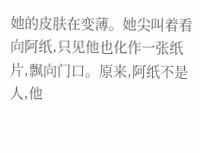她的皮肤在变薄。她尖叫着看向阿纸,只见他也化作一张纸片,飘向门口。原来,阿纸不是人,他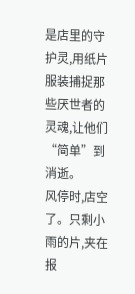是店里的守护灵,用纸片服装捕捉那些厌世者的灵魂,让他们“简单”到消逝。
风停时,店空了。只剩小雨的片,夹在报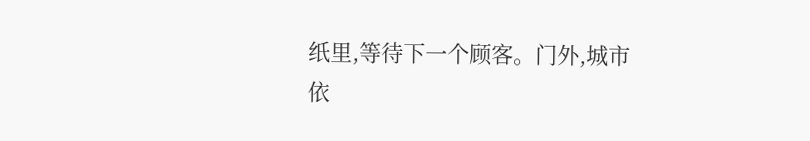纸里,等待下一个顾客。门外,城市依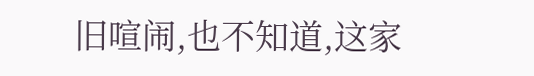旧喧闹,也不知道,这家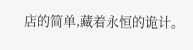店的简单,藏着永恒的诡计。